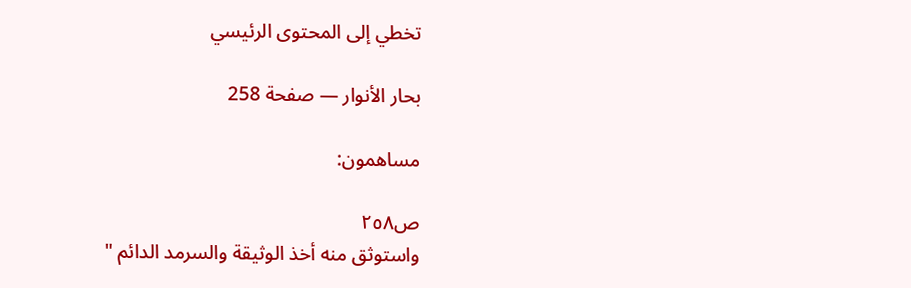تخطي إلى المحتوى الرئيسي

بحار الأنوار — صفحة 258

مساهمون:

ص٢٥٨
واستوثق منه أخذ الوثيقة والسرمد الدائم "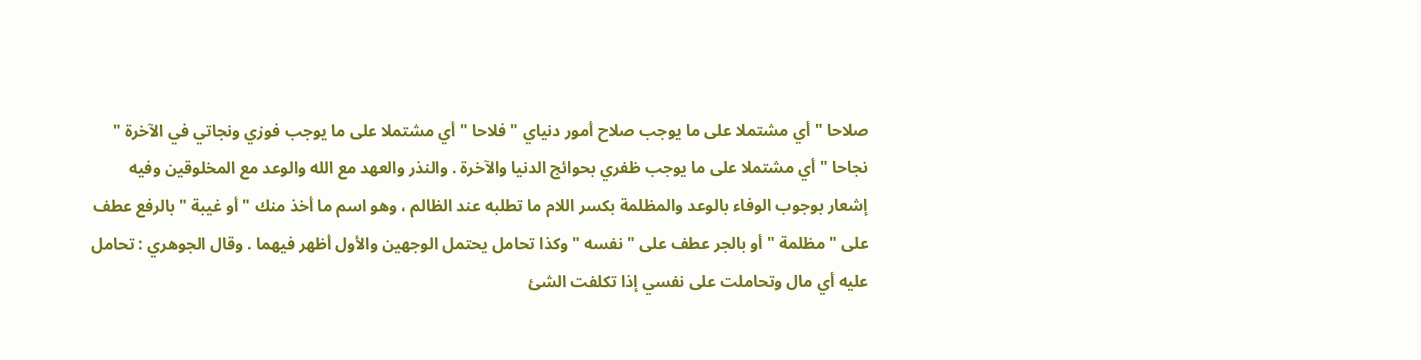صلاحا " أي مشتملا على ما يوجب صلاح أمور دنياي " فلاحا " أي مشتملا على ما يوجب فوزي ونجاتي في الآخرة " نجاحا " أي مشتملا على ما يوجب ظفري بحوائج الدنيا والآخرة . والنذر والعهد مع الله والوعد مع المخلوقين وفيه إشعار بوجوب الوفاء بالوعد والمظلمة بكسر اللام ما تطلبه عند الظالم ، وهو اسم ما أخذ منك " أو غيبة " بالرفع عطف على " مظلمة " أو بالجر عطف على " نفسه " وكذا تحامل يحتمل الوجهين والأول أظهر فيهما . وقال الجوهري : تحامل عليه أي مال وتحاملت على نفسي إذا تكلفت الشئ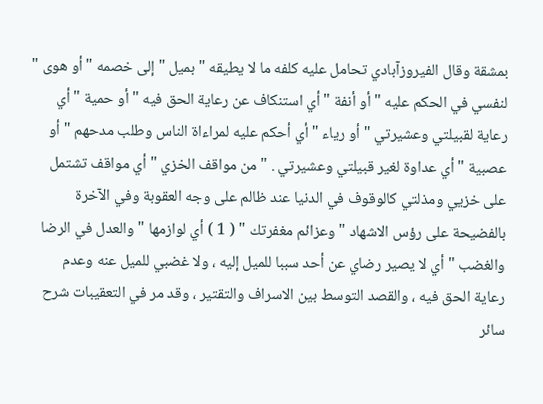بمشقة وقال الفيروزآبادي تحامل عليه كلفه ما لا يطيقه " بميل " إلى خصمه " أو هوى " لنفسي في الحكم عليه " أو أنفة " أي استنكاف عن رعاية الحق فيه " أو حمية " أي رعاية لقبيلتي وعشيرتي " أو رياء " أي أحكم عليه لمراءاة الناس وطلب مدحهم " أو عصبية " أي عداوة لغير قبيلتي وعشيرتي . " من مواقف الخزي " أي مواقف تشتمل على خزيي ومذلتي كالوقوف في الدنيا عند ظالم على وجه العقوبة وفي الآخرة بالفضيحة على رؤس الاشهاد " وعزائم مغفرتك " ( 1 ) أي لوازمها " والعدل في الرضا والغضب " أي لا يصير رضاي عن أحد سببا للميل إليه ، ولا غضبي للميل عنه وعدم رعاية الحق فيه ، والقصد التوسط بين الاسراف والتقتير ، وقد مر في التعقيبات شرح سائر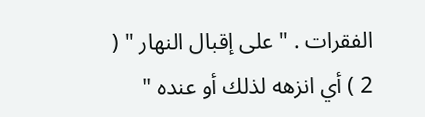الفقرات . " على إقبال النهار " ( 2 ) أي انزهه لذلك أو عنده "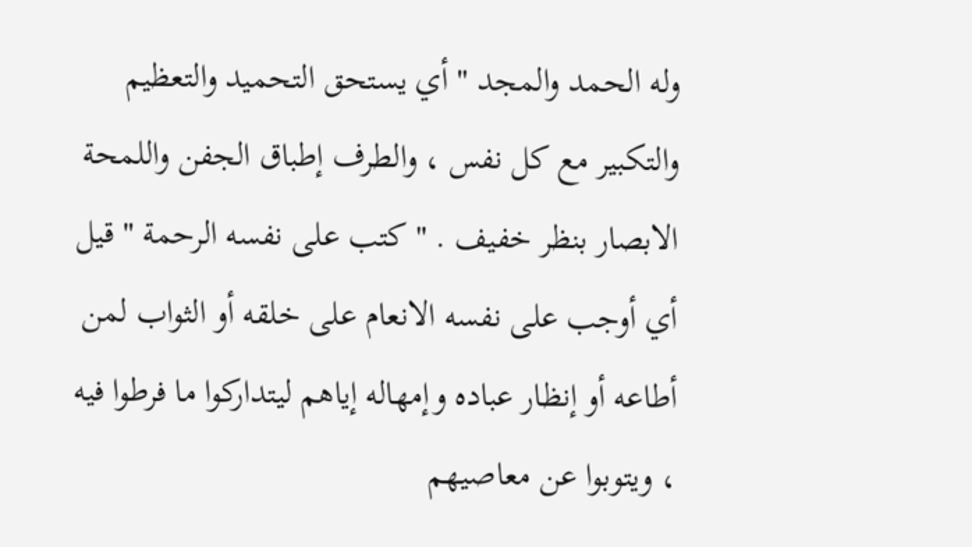وله الحمد والمجد " أي يستحق التحميد والتعظيم والتكبير مع كل نفس ، والطرف إطباق الجفن واللمحة الابصار بنظر خفيف . " كتب على نفسه الرحمة " قيل أي أوجب على نفسه الانعام على خلقه أو الثواب لمن أطاعه أو إنظار عباده وإمهاله إياهم ليتداركوا ما فرطوا فيه ، ويتوبوا عن معاصيهم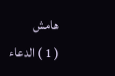هامش
( 1 ) الدعاء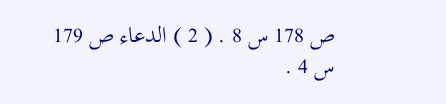ص 178 س 8 . ( 2 ) الدعاء ص 179 س 4 .